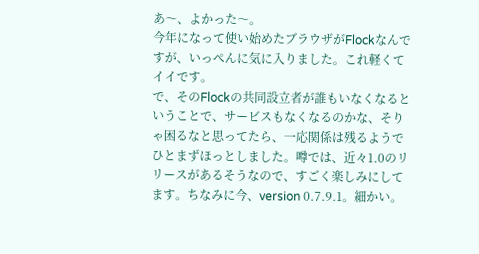あ〜、よかった〜。
今年になって使い始めたブラウザがFlockなんですが、いっぺんに気に入りました。これ軽くてイイです。
で、そのFlockの共同設立者が誰もいなくなるということで、サービスもなくなるのかな、そりゃ困るなと思ってたら、一応関係は残るようでひとまずほっとしました。噂では、近々1.0のリリースがあるそうなので、すごく楽しみにしてます。ちなみに今、version 0.7.9.1。細かい。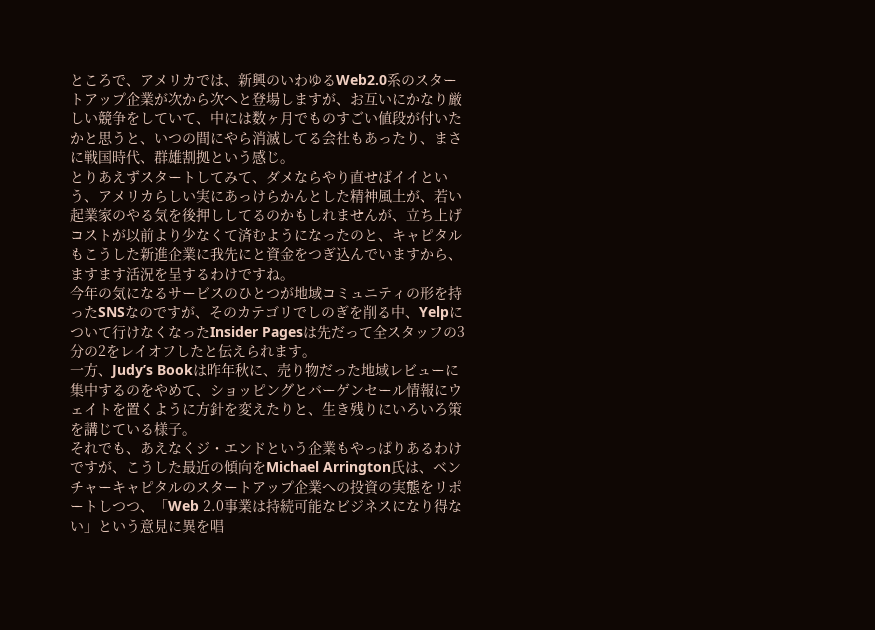ところで、アメリカでは、新興のいわゆるWeb2.0系のスタートアップ企業が次から次へと登場しますが、お互いにかなり厳しい競争をしていて、中には数ヶ月でものすごい値段が付いたかと思うと、いつの間にやら消滅してる会社もあったり、まさに戦国時代、群雄割拠という感じ。
とりあえずスタートしてみて、ダメならやり直せばイイという、アメリカらしい実にあっけらかんとした精神風土が、若い起業家のやる気を後押ししてるのかもしれませんが、立ち上げコストが以前より少なくて済むようになったのと、キャピタルもこうした新進企業に我先にと資金をつぎ込んでいますから、ますます活況を呈するわけですね。
今年の気になるサービスのひとつが地域コミュニティの形を持ったSNSなのですが、そのカテゴリでしのぎを削る中、Yelpについて行けなくなったInsider Pagesは先だって全スタッフの3分の2をレイオフしたと伝えられます。
一方、Judy’s Bookは昨年秋に、売り物だった地域レビューに集中するのをやめて、ショッピングとバーゲンセール情報にウェイトを置くように方針を変えたりと、生き残りにいろいろ策を講じている様子。
それでも、あえなくジ・エンドという企業もやっぱりあるわけですが、こうした最近の傾向をMichael Arrington氏は、ベンチャーキャピタルのスタートアップ企業への投資の実態をリポートしつつ、「Web 2.0事業は持続可能なビジネスになり得ない」という意見に異を唱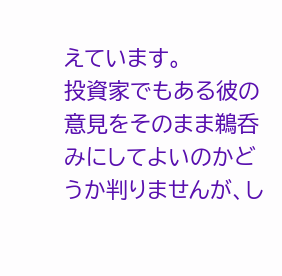えています。
投資家でもある彼の意見をそのまま鵜呑みにしてよいのかどうか判りませんが、し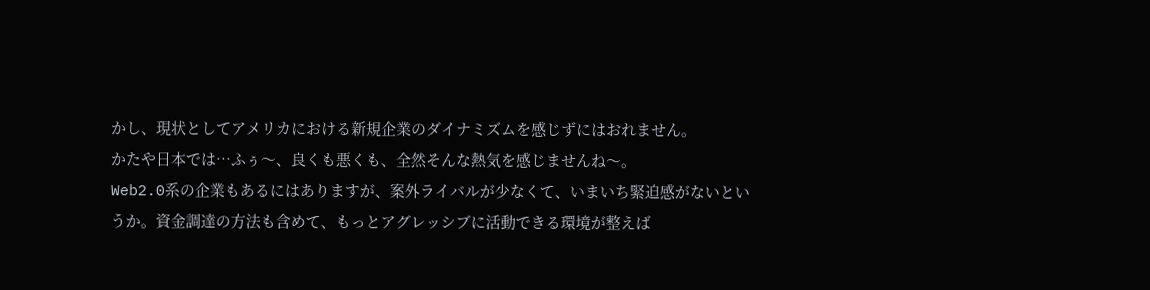かし、現状としてアメリカにおける新規企業のダイナミズムを感じずにはおれません。
かたや日本では…ふぅ〜、良くも悪くも、全然そんな熱気を感じませんね〜。
Web2.0系の企業もあるにはありますが、案外ライバルが少なくて、いまいち緊迫感がないというか。資金調達の方法も含めて、もっとアグレッシブに活動できる環境が整えば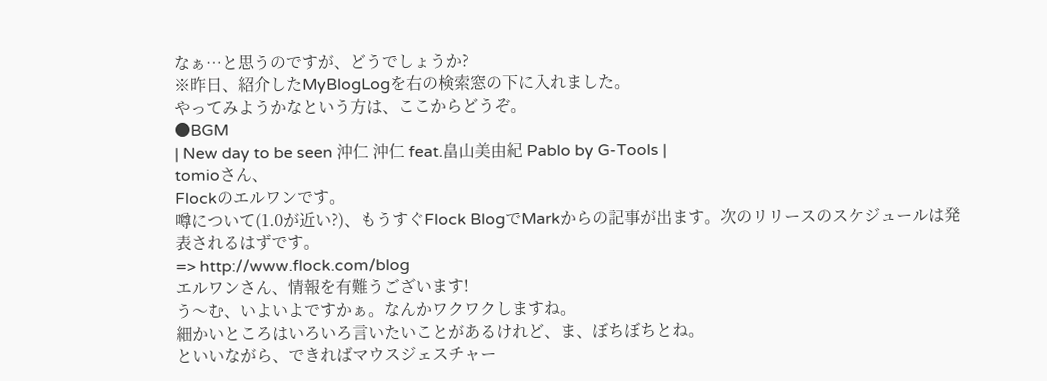なぁ…と思うのですが、どうでしょうか?
※昨日、紹介したMyBlogLogを右の検索窓の下に入れました。
やってみようかなという方は、ここからどうぞ。
●BGM
| New day to be seen 沖仁 沖仁 feat.畠山美由紀 Pablo by G-Tools |
tomioさん、
Flockのエルワンです。
噂について(1.0が近い?)、もうすぐFlock BlogでMarkからの記事が出ます。次のリリースのスケジュールは発表されるはずです。
=> http://www.flock.com/blog
エルワンさん、情報を有難うございます!
う〜む、いよいよですかぁ。なんかワクワクしますね。
細かいところはいろいろ言いたいことがあるけれど、ま、ぼちぼちとね。
といいながら、できればマウスジェスチャー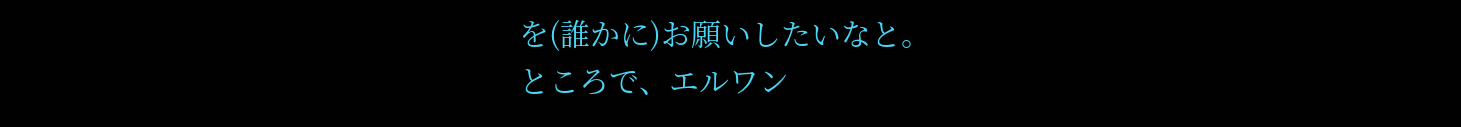を(誰かに)お願いしたいなと。
ところで、エルワン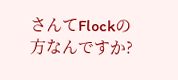さんてFlockの方なんですか?